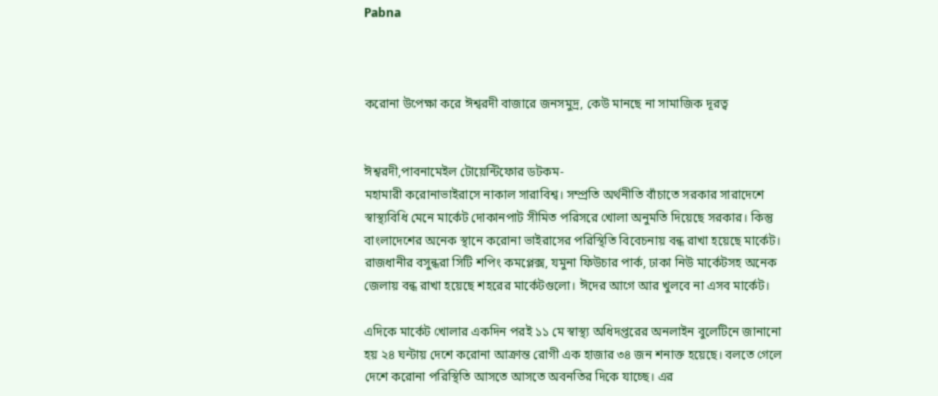Pabna



করোনা উপেক্ষা করে ঈশ্বরদী বাজারে জনসমুদ্র, কেউ মানছে না সামাজিক দূরত্ব


ঈশ্বরদী,পাবনামেইল টোয়েন্টিফোর ডটকম-
মহামারী করোনাভাইরাসে নাকাল সারাবিশ্ব। সম্প্রতি অর্থনীতি বাঁচাতে সরকার সারাদেশে স্বাস্থ্যবিধি মেনে মার্কেট দোকানপাট সীমিত পরিসরে খোলা অনুমতি দিয়েছে সরকার। কিন্তু বাংলাদেশের অনেক স্থানে করোনা ভাইরাসের পরিস্থিতি বিবেচনায় বন্ধ রাখা হয়েছে মার্কেট। রাজধানীর বসুন্ধরা সিটি শপিং কমপ্লেক্স, যমুনা ফিউচার পার্ক, ঢাকা নিউ মার্কেটসহ অনেক জেলায় বন্ধ রাখা হয়েছে শহরের মার্কেটগুলো। ঈদের আগে আর খুলবে না এসব মার্কেট।

এদিকে মার্কেট খোলার একদিন পরই ১১ মে স্বাস্থ্য অধিদপ্তরের অনলাইন বুলেটিনে জানানো হয় ২৪ ঘন্টায় দেশে করোনা আক্রান্ত রোগী এক হাজার ৩৪ জন শনাক্ত হয়েছে। বলতে গেলে দেশে করোনা পরিস্থিতি আসতে আসতে অবনতির দিকে যাচ্ছে। এর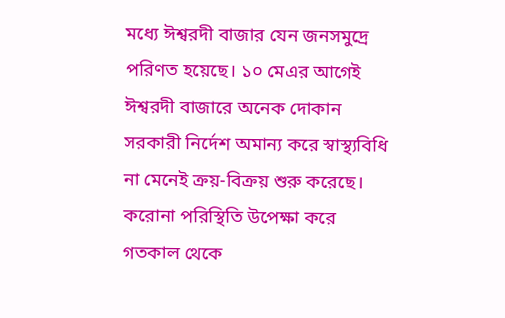মধ্যে ঈশ্বরদী বাজার যেন জনসমুদ্রে পরিণত হয়েছে। ১০ মেএর আগেই ঈশ্বরদী বাজারে অনেক দোকান সরকারী নির্দেশ অমান্য করে স্বাস্থ্যবিধি না মেনেই ক্রয়-বিক্রয় শুরু করেছে। করোনা পরিস্থিতি উপেক্ষা করে গতকাল থেকে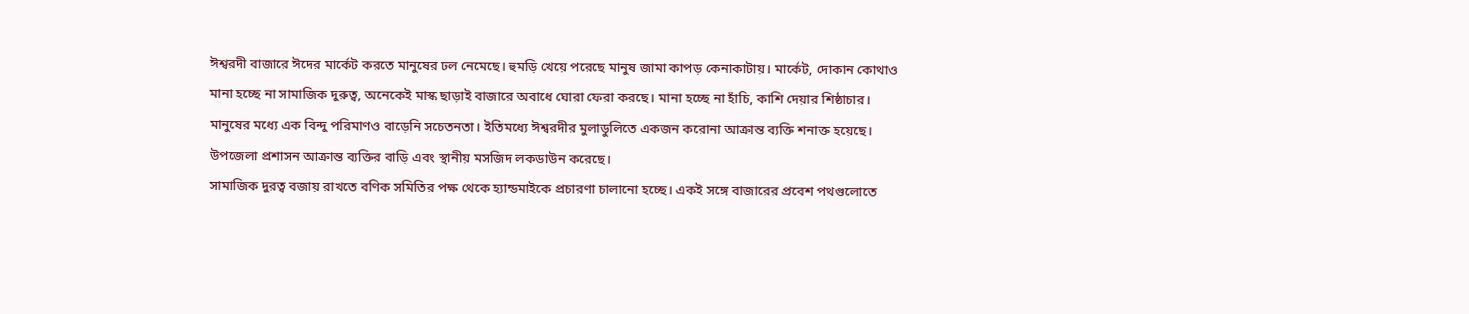ঈশ্বরদী বাজারে ঈদের মার্কেট করতে মানুষের ঢল নেমেছে। হুমড়ি খেয়ে পরেছে মানুষ জামা কাপড় কেনাকাটায়। মার্কেট, দোকান কোথাও মানা হচ্ছে না সামাজিক দুরুত্ব, অনেকেই মাস্ক ছাড়াই বাজারে অবাধে ঘোরা ফেরা করছে। মানা হচ্ছে না হাঁচি, কাশি দেয়ার শিষ্ঠাচার। মানুষের মধ্যে এক বিন্দু পরিমাণও বাড়েনি সচেতনতা। ইতিমধ্যে ঈশ্বরদীর মুলাডুলিতে একজন করোনা আক্রান্ত ব্যক্তি শনাক্ত হয়েছে। উপজেলা প্রশাসন আক্রান্ত ব্যক্তির বাড়ি এবং স্থানীয় মসজিদ লকডাউন করেছে।
সামাজিক দুরত্ব বজায় রাখতে বণিক সমিতির পক্ষ থেকে হ্যান্ডমাইকে প্রচারণা চালানো হচ্ছে। একই সঙ্গে বাজারের প্রবেশ পথগুলোতে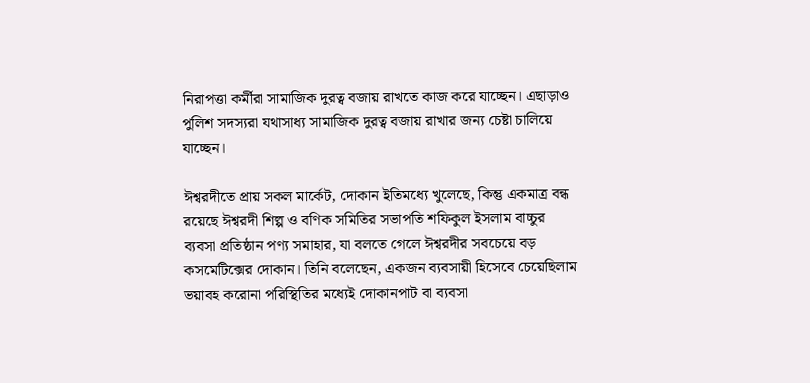নিরাপত্তা কর্মীরা সামাজিক দুরত্ব বজায় রাখতে কাজ করে যাচ্ছেন। এছাড়াও পুলিশ সদস্যরা যথাসাধ্য সামাজিক দুরত্ব বজায় রাখার জন্য চেষ্টা চালিয়ে যাচ্ছেন।

ঈশ্বরদীতে প্রায় সকল মার্কেট, দোকান ইতিমধ্যে খুলেছে, কিন্তু একমাত্র বন্ধ রয়েছে ঈশ্বরদী শিল্প ও বণিক সমিতির সভাপতি শফিকুল ইসলাম বাচ্চুর ব্যবসা প্রতিষ্ঠান পণ্য সমাহার, যা বলতে গেলে ঈশ্বরদীর সবচেয়ে বড় কসমেটিক্সের দোকান। তিনি বলেছেন, একজন ব্যবসায়ী হিসেবে চেয়েছিলাম ভয়াবহ করোনা পরিস্থিতির মধ্যেই দোকানপাট বা ব্যবসা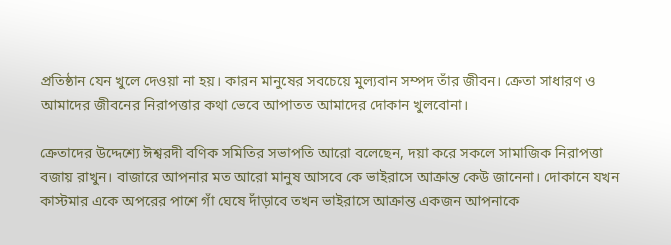প্রতিষ্ঠান যেন খুলে দেওয়া না হয়। কারন মানুষের সবচেয়ে মুল্যবান সম্পদ তাঁর জীবন। ক্রেতা সাধারণ ও আমাদের জীবনের নিরাপত্তার কথা ভেবে আপাতত আমাদের দোকান খুলবোনা।

ক্রেতাদের উদ্দেশ্যে ঈশ্বরদী বণিক সমিতির সভাপতি আরো বলেছেন, দয়া করে সকলে সামাজিক নিরাপত্তা বজায় রাখুন। বাজারে আপনার মত আরো মানুষ আসবে কে ভাইরাসে আক্রান্ত কেউ জানেনা। দোকানে যখন কাস্টমার একে অপরের পাশে গাঁ ঘেষে দাঁড়াবে তখন ভাইরাসে আক্রান্ত একজন আপনাকে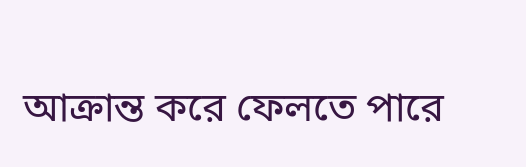আক্রান্ত করে ফেলতে পারে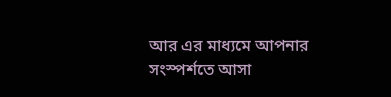আর এর মাধ্যমে আপনার সংস্পর্শতে আসা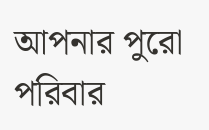আপনার পুরো পরিবার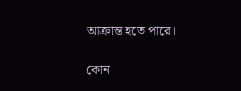আক্রান্ত হতে পারে।

কোন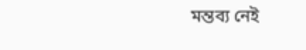মন্তব্য নেই